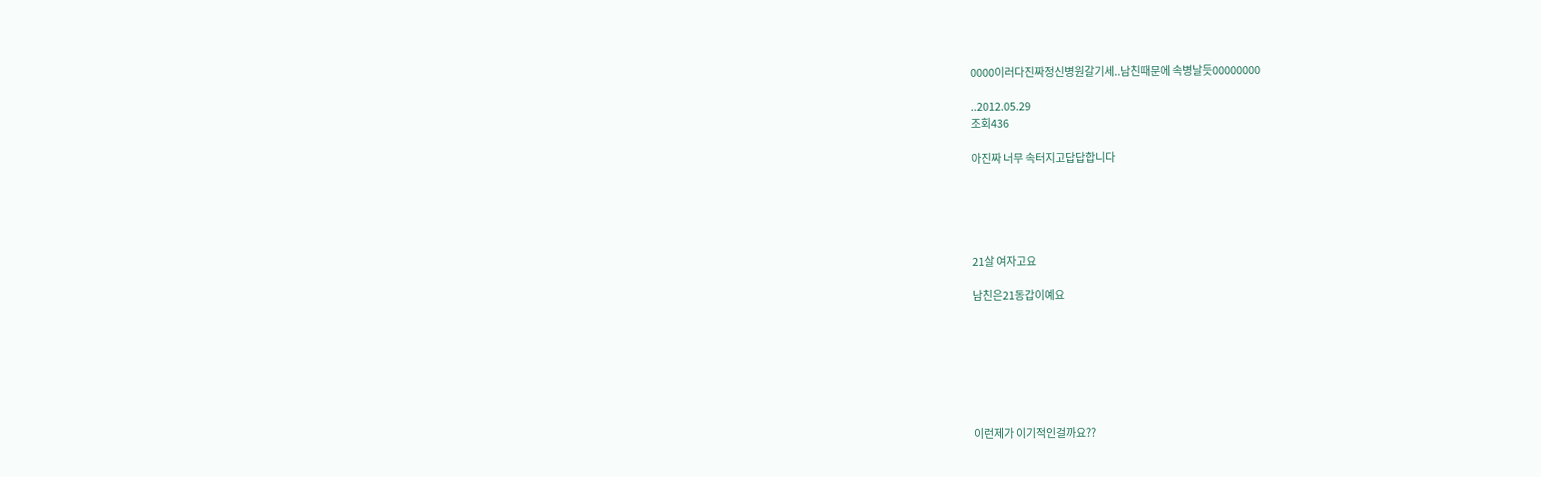0000이러다진짜정신병원갈기세..남친때문에 속병날듯00000000

..2012.05.29
조회436

아진짜 너무 속터지고답답합니다





21살 여자고요

남친은21동갑이예요







이런제가 이기적인걸까요??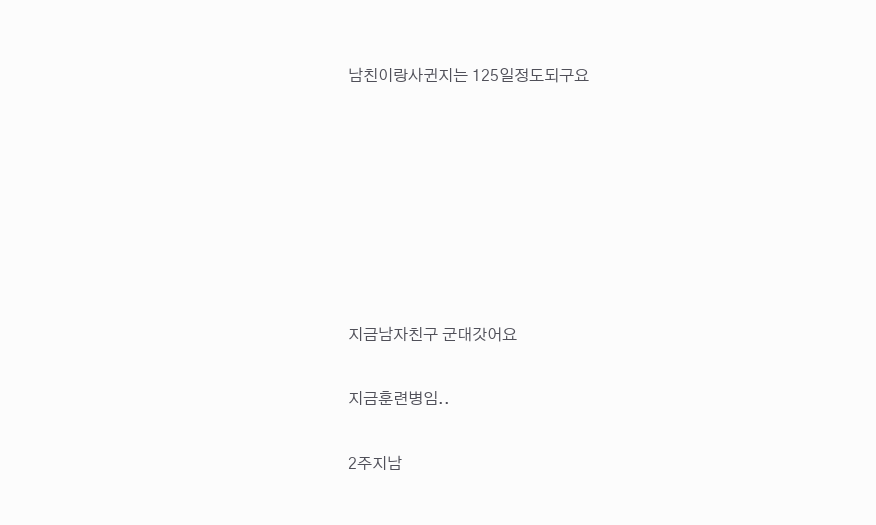남친이랑사귄지는 125일정도되구요







지금남자친구 군대갓어요

지금훈련병임..

2주지남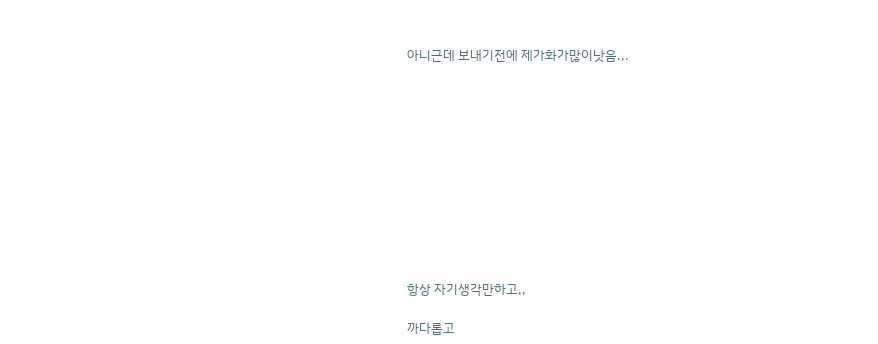아니근데 보내기전에 제가화가많이낫음.,.











항상 자기생각만하고,,

까다롭고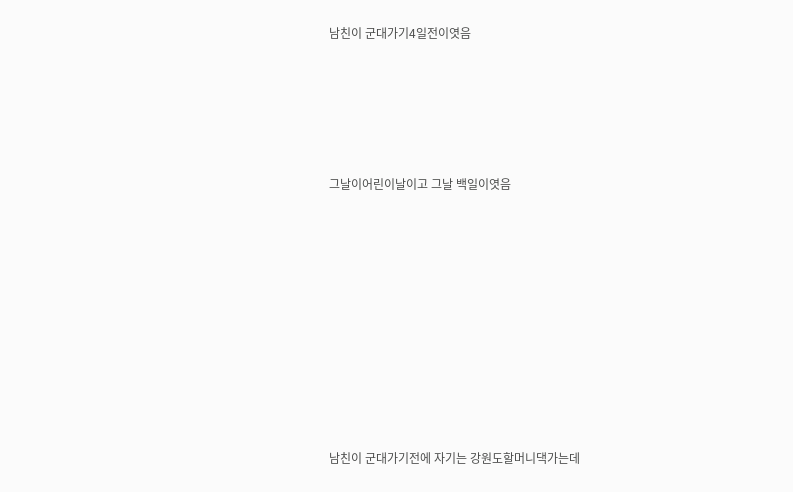남친이 군대가기4일전이엿음









그날이어린이날이고 그날 백일이엿음

















남친이 군대가기전에 자기는 강원도할머니댁가는데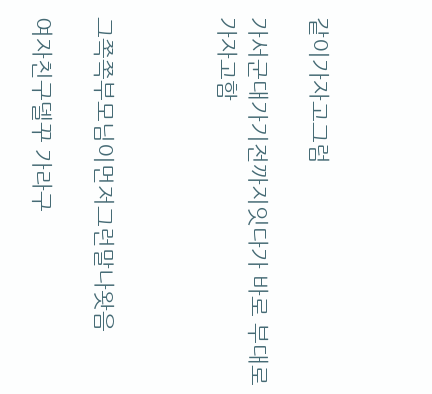같이가자고그럼

가서군대가기전까지잇다가 바로 부대로가자고함



그쪽쪽부모님이먼저그런말나왓음

여자친구델꾸 가라구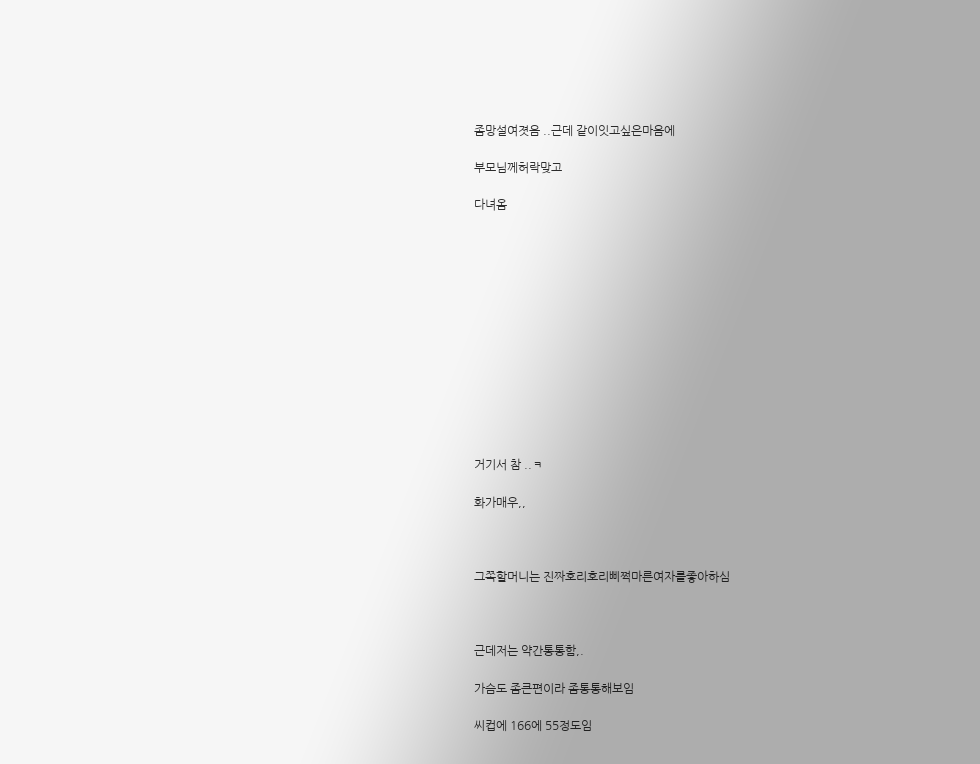좀망설여졋음 ..근데 같이잇고싶은마음에

부모님께허락맞고

다녀옴













거기서 참 ..ㅋ

화가매우,,



그쪽할머니는 진짜호리호리삐쩍마른여자를좋아하심



근데저는 약간통통함,.

가슴도 좀큰편이라 좀통통해보임

씨컵에 166에 55정도임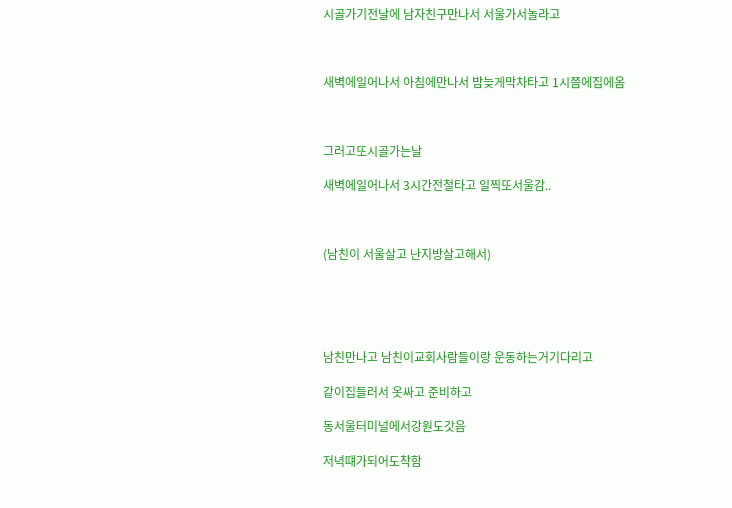시골가기전날에 남자친구만나서 서울가서놀라고



새벽에일어나서 아침에만나서 밤늦게막차타고 1시쯤에집에옴



그러고또시골가는날

새벽에일어나서 3시간전철타고 일찍또서울감..



(남친이 서울살고 난지방살고해서)





남친만나고 남친이교회사람들이랑 운동하는거기다리고

같이집들러서 옷싸고 준비하고

동서울터미널에서강원도갓음

저녁떄가되어도착함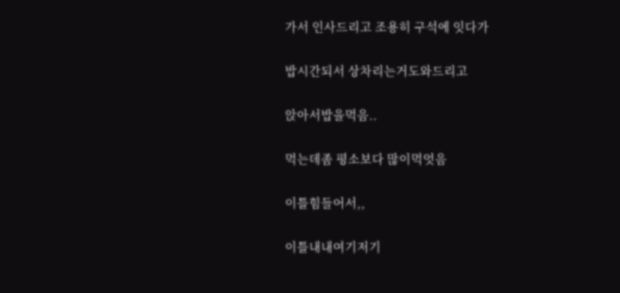가서 인사드리고 조용히 구석에 잇다가

밥시간되서 상차리는거도와드리고

앉아서밥을먹음..

먹는데좀 평소보다 많이먹엇음

이틀힘들어서,,

이틀내내여기저기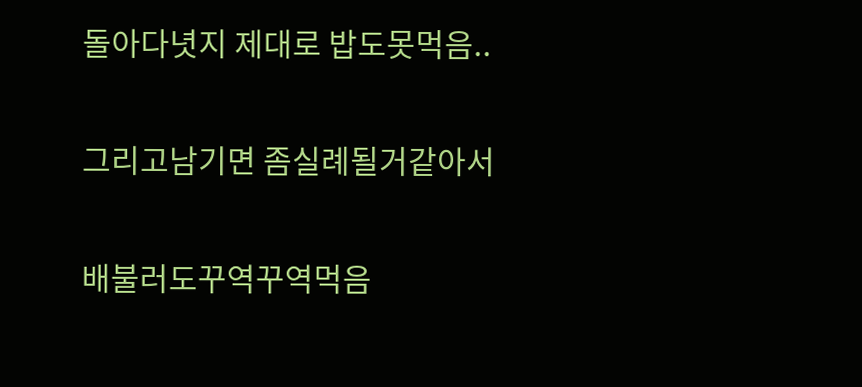돌아다녓지 제대로 밥도못먹음..

그리고남기면 좀실례될거같아서

배불러도꾸역꾸역먹음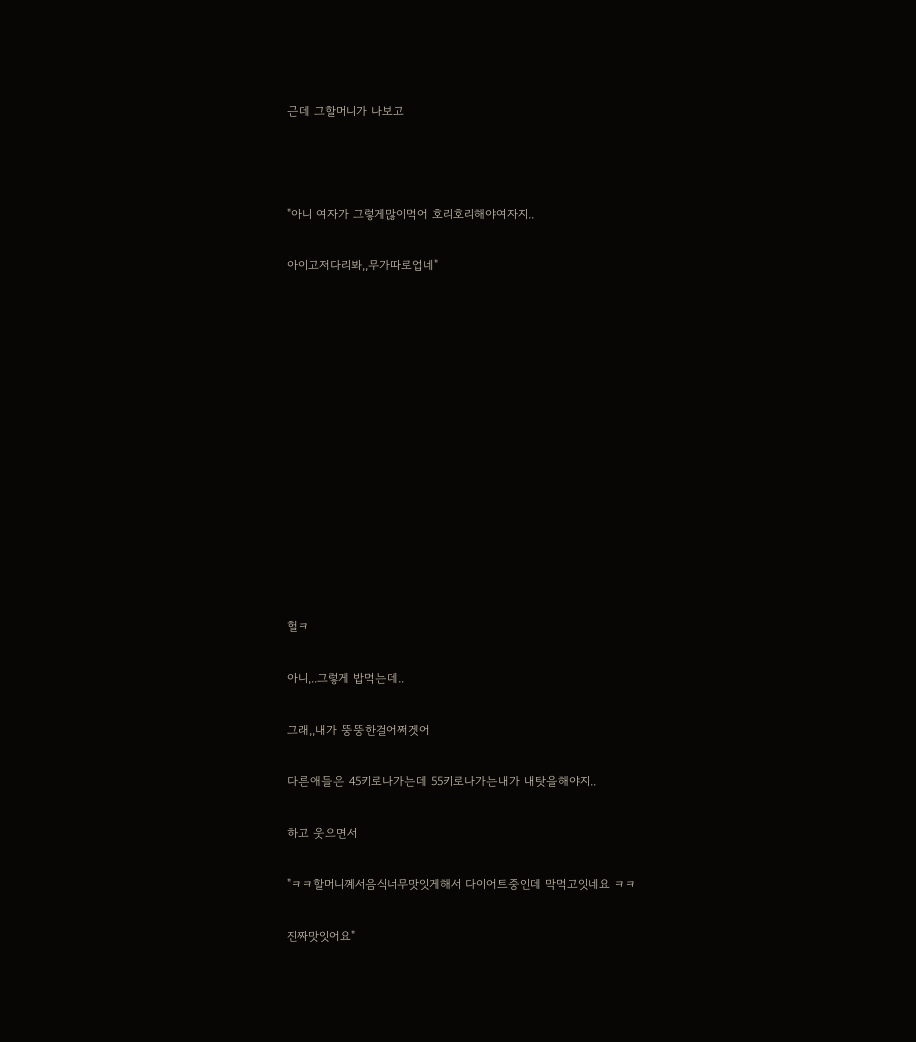근데 그할머니가 나보고



"아니 여자가 그렇게많이먹어 호리호리해야여자지..

아이고저다리봐,,무가따로업네"













헐ㅋ

아니,..그렇게 밥먹는데..

그래,,내가 뚱뚱한걸어쩌겟어

다른애들은 45키로나가는데 55키로나가는내가 내탓을해야지..

하고 웃으면서

"ㅋㅋ할머니꼐서음식너무맛잇게해서 다이어트중인데 막먹고잇네요 ㅋㅋ

진짜맛잇어요"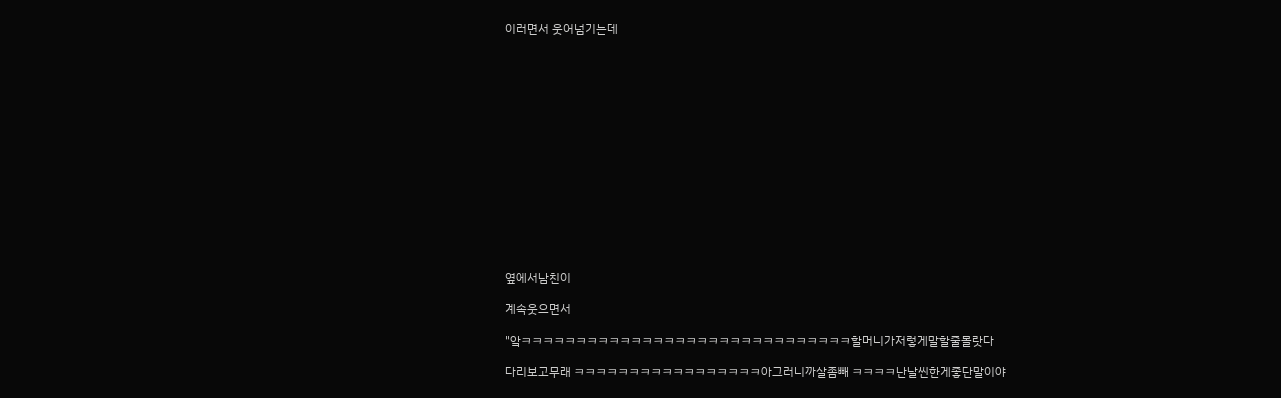이러면서 웃어넘기는데















옆에서남친이

계속웃으면서

"앜ㅋㅋㅋㅋㅋㅋㅋㅋㅋㅋㅋㅋㅋㅋㅋㅋㅋㅋㅋㅋㅋㅋㅋㅋㅋㅋㅋㅋㅋㅋ할머니가저렇게말할줄몰랏다

다리보고무래 ㅋㅋㅋㅋㅋㅋㅋㅋㅋㅋㅋㅋㅋㅋㅋㅋㅋ아그러니까살좀빼 ㅋㅋㅋㅋ난날씬한게좋단말이야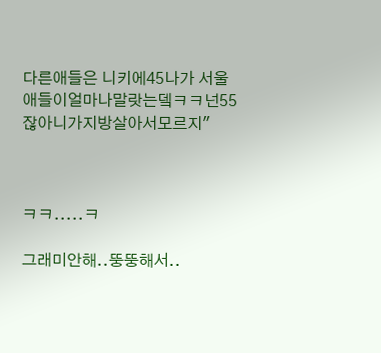다른애들은 니키에45나가 서울애들이얼마나말랏는뎈ㅋㅋ넌55잖아니가지방살아서모르지"



ㅋㅋ.....ㅋ

그래미안해..뚱뚱해서..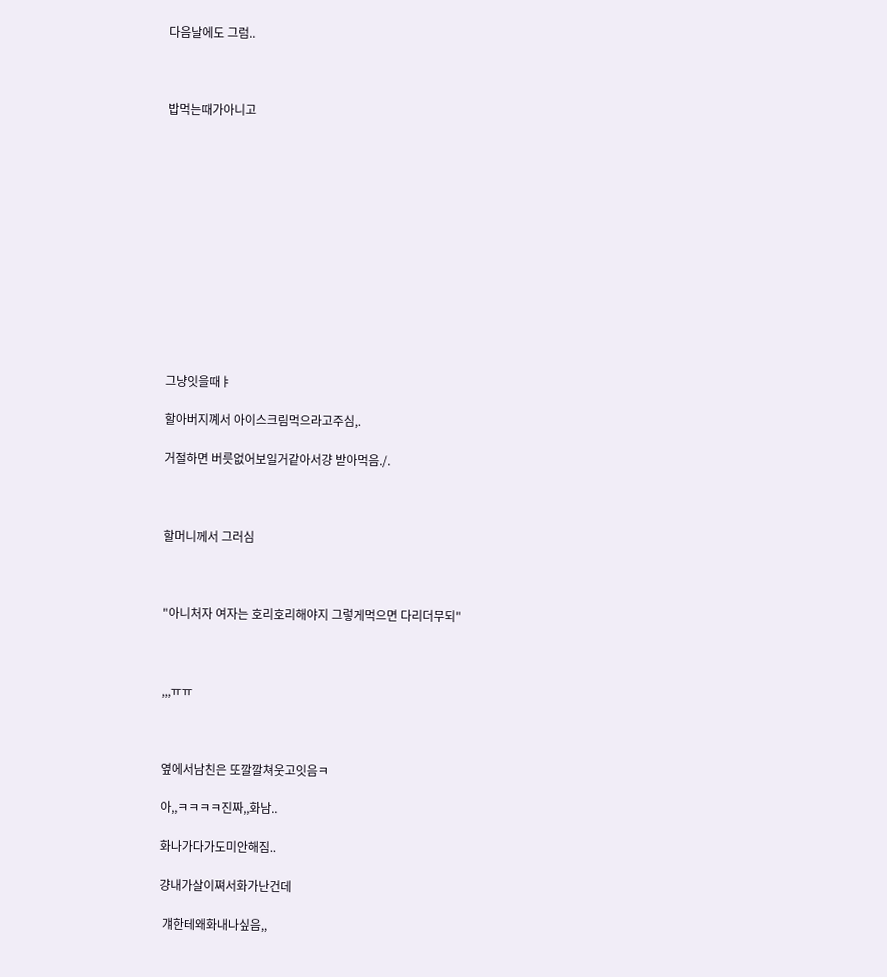다음날에도 그럼..



밥먹는때가아니고













그냥잇을때ㅑ

할아버지꼐서 아이스크림먹으라고주심,.

거절하면 버릇없어보일거같아서걍 받아먹음./.



할머니께서 그러심



"아니처자 여자는 호리호리해야지 그렇게먹으면 다리더무되"



,,,ㅠㅠ



옆에서남친은 또깔깔쳐웃고잇음ㅋ

아,,ㅋㅋㅋㅋ진짜,,화남..

화나가다가도미안해짐..

걍내가살이쪄서화가난건데

 걔한테왜화내나싶음,,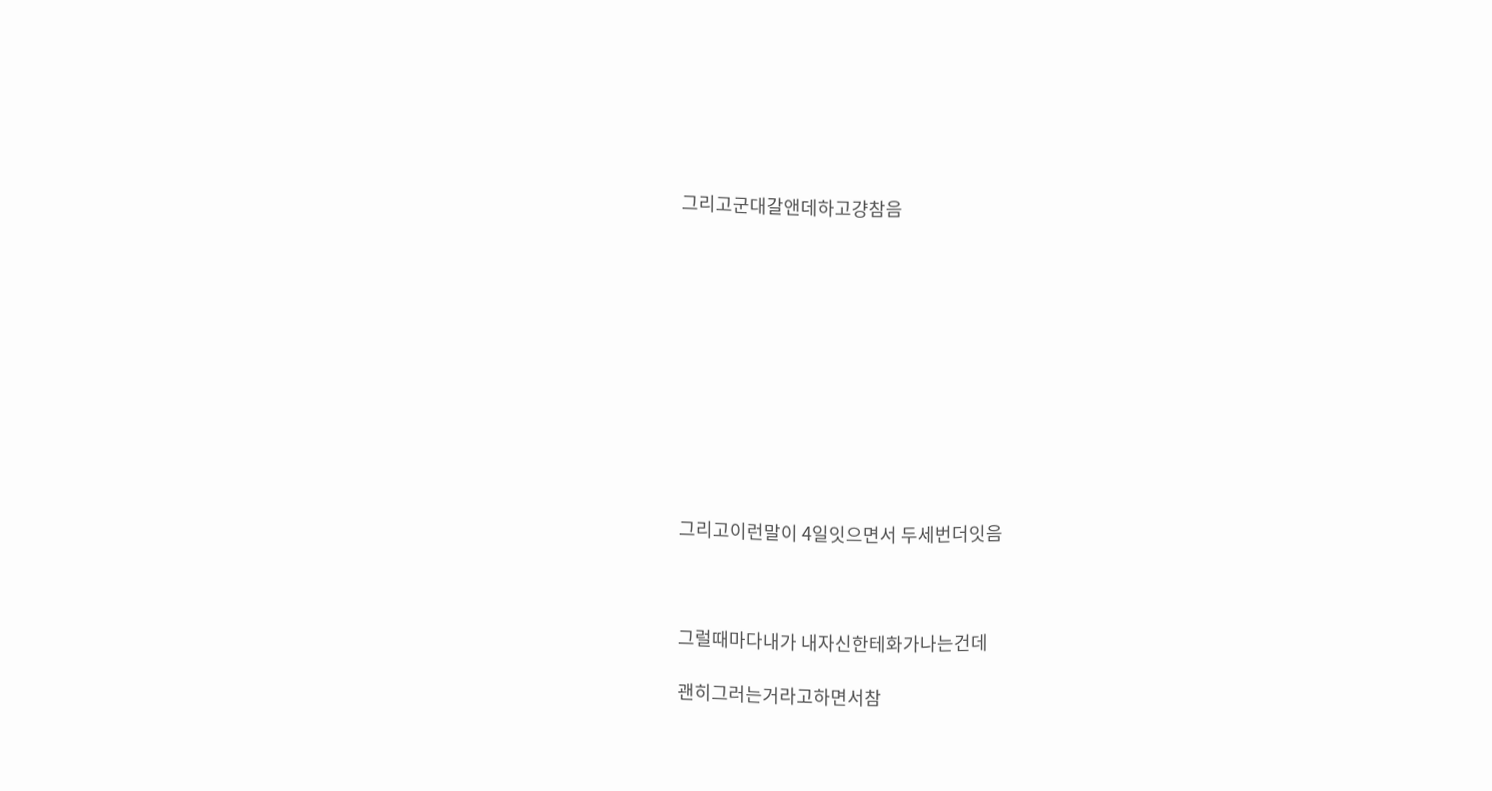그리고군대갈앤데하고걍참음











그리고이런말이 4일잇으면서 두세번더잇음



그럴때마다내가 내자신한테화가나는건데

괜히그러는거라고하면서참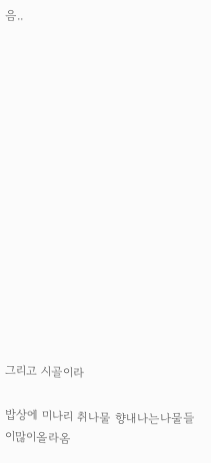음..















그리고 시골이라

밥상에 미나리 취나물 향내나는나물들이많이올라옴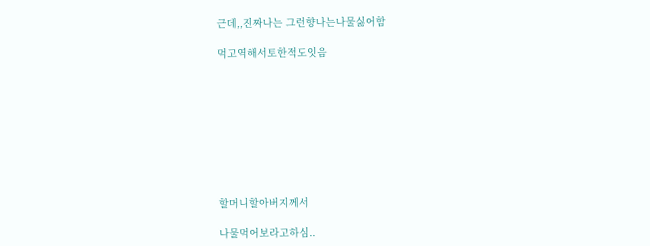근데,,진짜나는 그런향나는나물싫어함

먹고역해서토한적도잇음









할머니할아버지께서

나물먹어보라고하심..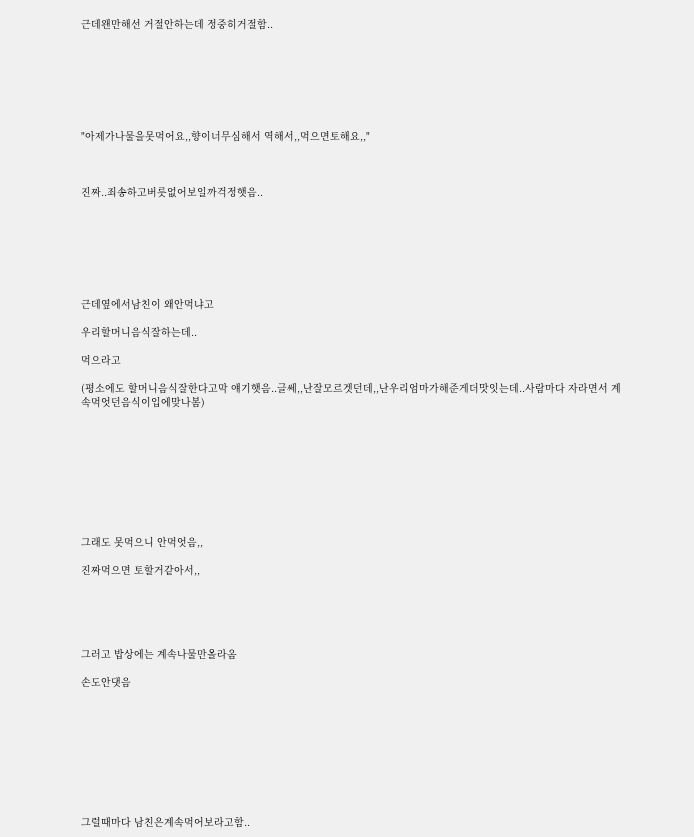근데왠만해선 거절안하는데 정중히거절함..







"아제가나물을못먹어요,,향이너무심해서 역해서,,먹으면토해요,,"



진짜..죄송하고버릇없어보일까걱정햇음..







근데옆에서남친이 왜안먹냐고

우리할머니음식잘하는데..

먹으라고

(평소에도 할머니음식잘한다고막 얘기햇음..글쎄,,난잘모르겟던데,,난우리엄마가해준게더맛잇는데..사람마다 자라면서 계속먹엇던음식이입에맞나봄)









그래도 못먹으니 안먹엇음,,

진짜먹으면 토할거같아서,,





그러고 밥상에는 계속나물만올라옴

손도안댓음









그럴때마다 남친은계속먹어보라고함..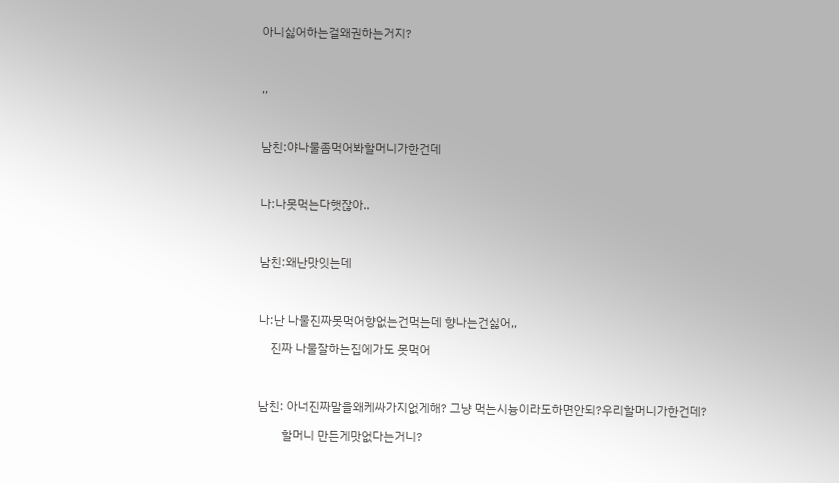아니싫어하는걸왜권하는거지?



,,



남친:야나물좀먹어봐할머니가한건데



나:나못먹는다햇잖아..



남친:왜난맛잇는데



나:난 나물진짜못먹어향없는건먹는데 향나는건싫어,,

    진짜 나물잘하는집에가도 못먹어



남친: 아너진짜말을왜케싸가지없게해? 그냥 먹는시늉이라도하면안되?우리할머니가한건데?

        할머니 만든게맛없다는거니?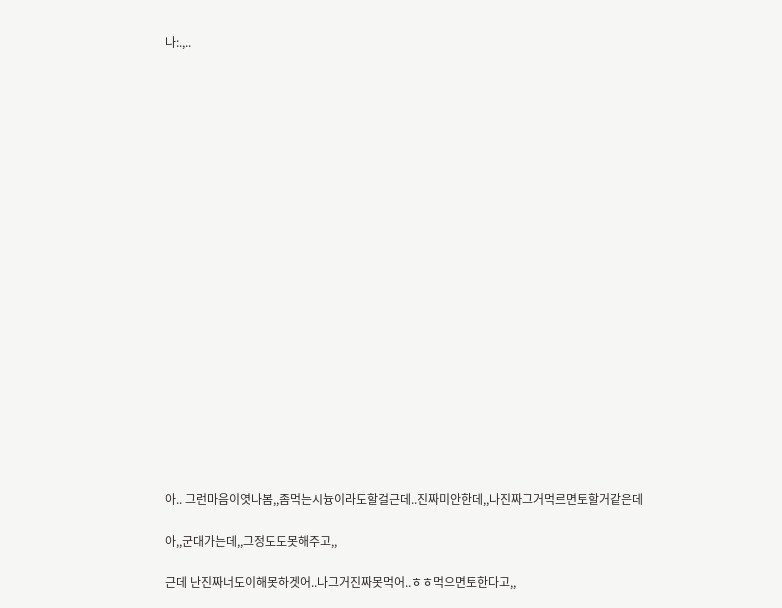나:.,..





















아.. 그런마음이엿나봄,,좀먹는시늉이라도할걸근데..진짜미안한데,,나진짜그거먹르면토할거같은데

아,,군대가는데,,그정도도못해주고,,

근데 난진짜너도이해못하겟어..나그거진짜못먹어..ㅎㅎ먹으면토한다고,,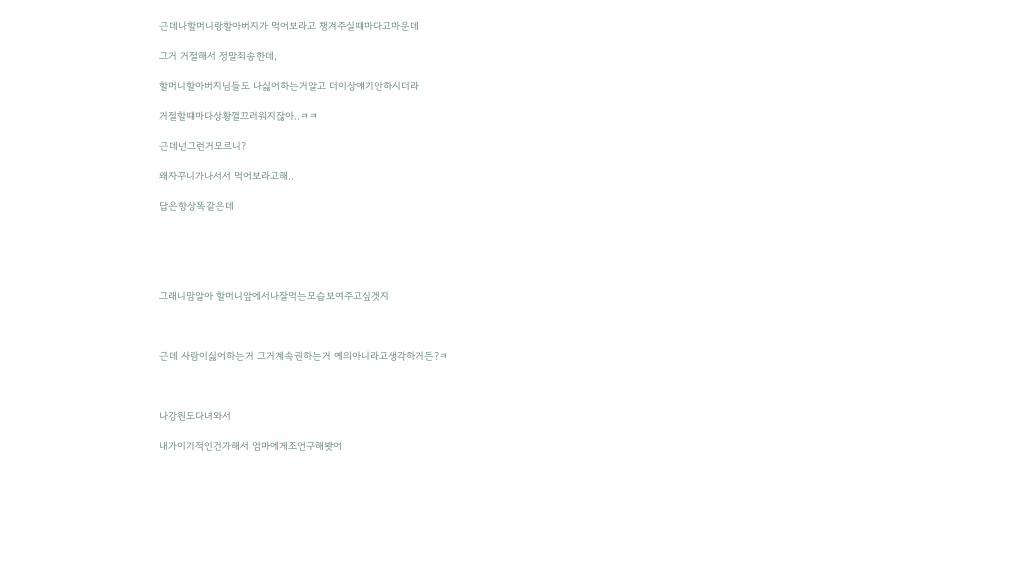근데나할머니랑할아버지가 먹어보라고 챙겨주실떄마다고마운데

그거 거절해서 정말죄송한데,

할머니할아버지님들도 나싫어하는거알고 더이상얘기안하시더라

거절할떄마다상황껄끄러워지잖아..ㅋㅋ

근데넌그런거모르니?

왜자꾸니가나서서 먹어보라고해..

답은항상똑같은데





그래니맘알아 할머니앞에서나잘먹는모습보여주고싶겟지



근데 사람이싫어하는거 그거계속권하는거 예의아니라고생각하거든?ㅋ



나강원도다녀와서

내가이기적인건가해서 엄마에게조언구해봣어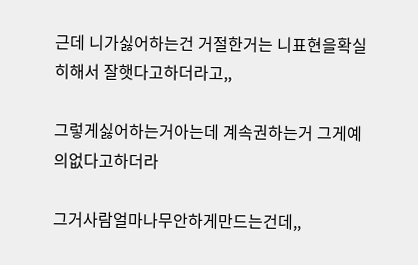근데 니가싫어하는건 거절한거는 니표현을확실히해서 잘햇다고하더라고,,

그렇게싫어하는거아는데 계속권하는거 그게예의없다고하더라

그거사람얼마나무안하게만드는건데,,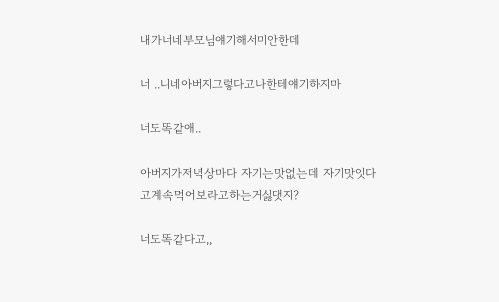내가너네부모님얘기해서미안한데

너 ..니네아버지그렇다고나한테얘기하지마

너도똑같애..

아버지가저녁상마다 자기는맛없는데 자기맛잇다고계속먹어보라고하는거싫댓지?

너도똑같다고,,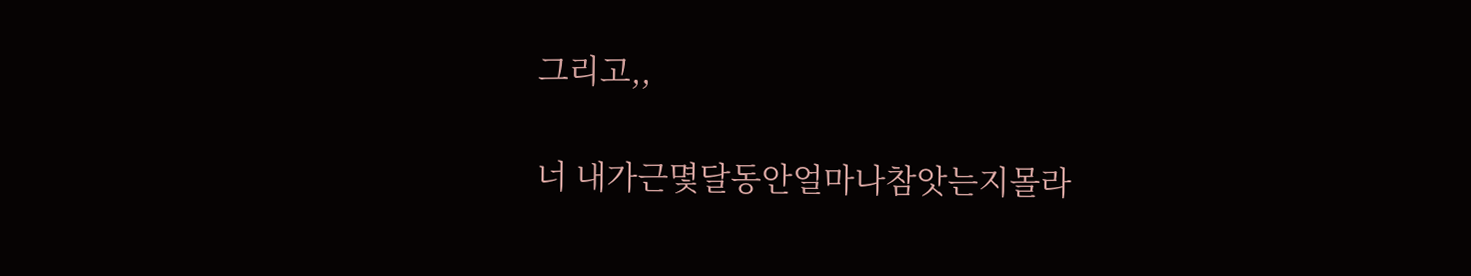그리고,,

너 내가근몇달동안얼마나참앗는지몰라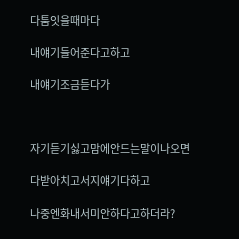다툼잇을때마다

내얘기들어준다고하고

내얘기조금듣다가



자기듣기싫고맘에안드는말이나오면

다받아치고서지얘기다하고

나중엔화내서미안하다고하더라?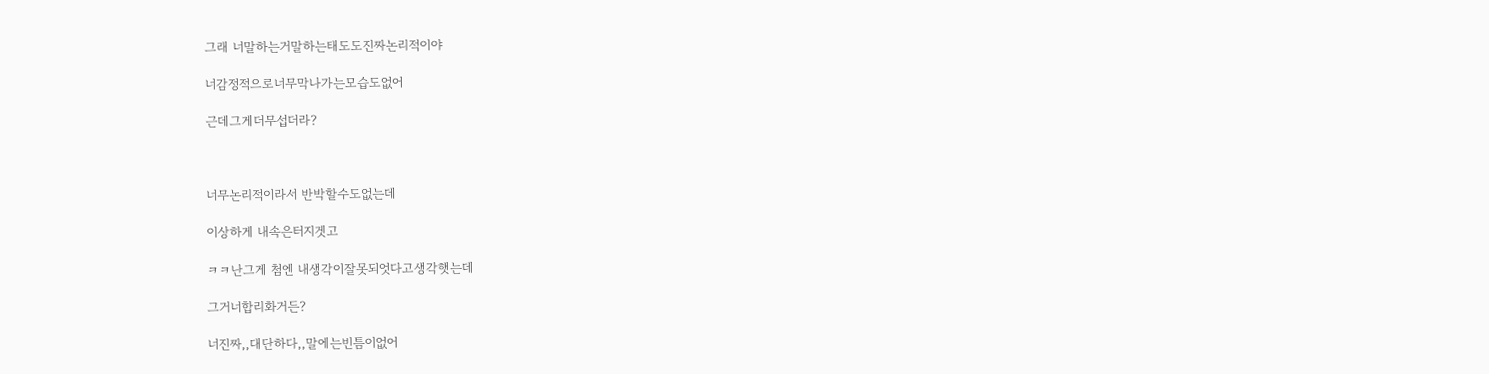그래 너말하는거말하는태도도진짜논리적이야

너감정적으로너무막나가는모습도없어

근데그게더무섭더라?



너무논리적이라서 반박할수도없는데

이상하게 내속은터지겟고

ㅋㅋ난그게 첨엔 내생각이잘못되엇다고생각햇는데

그거너합리화거든?

너진짜,,대단하다,,말에는빈틈이없어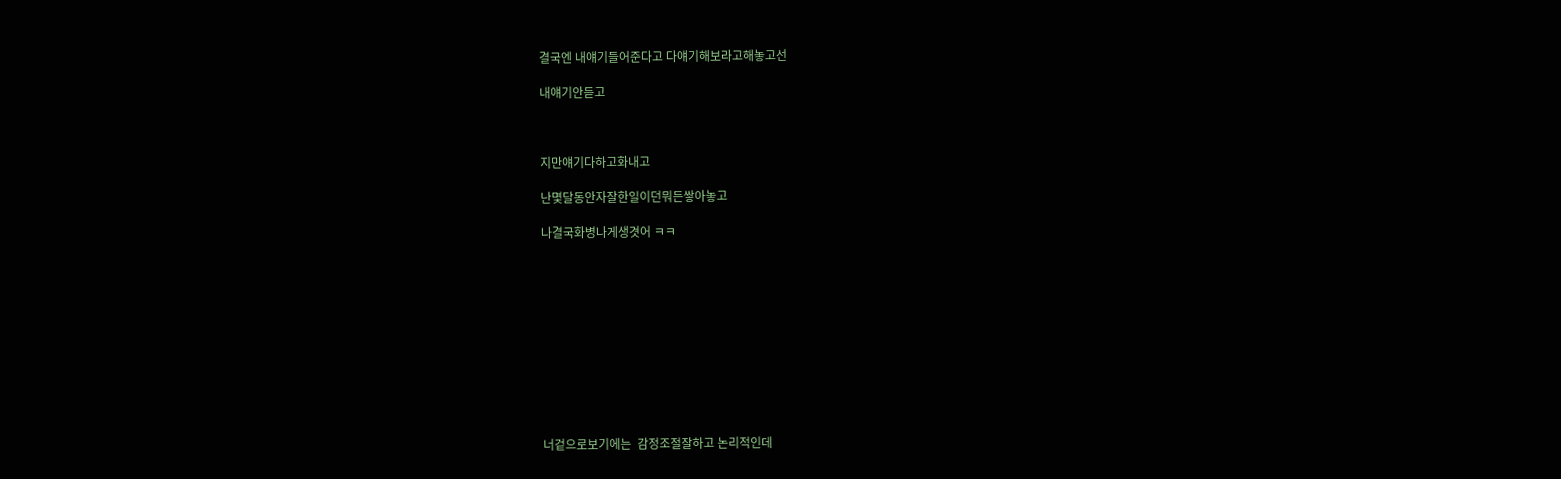결국엔 내얘기들어준다고 다얘기해보라고해놓고선

내얘기안듣고



지만얘기다하고화내고

난몇달동안자잘한일이던뭐든쌓아놓고

나결국화병나게생겻어 ㅋㅋ











너겉으로보기에는  감정조절잘하고 논리적인데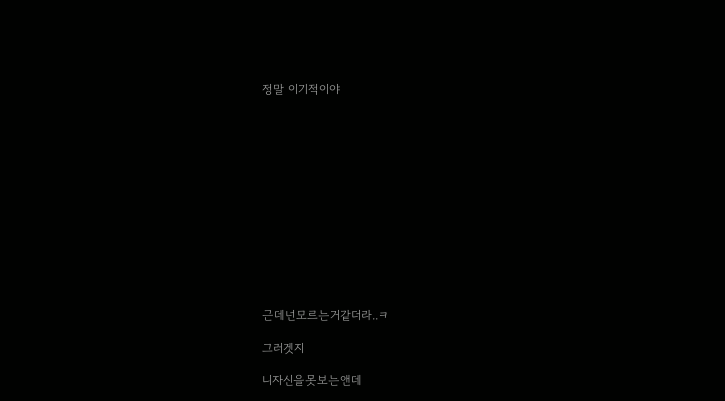정말 이기적이야













근데넌모르는거같더라..ㅋ

그러겟지

니자신을못보는앤데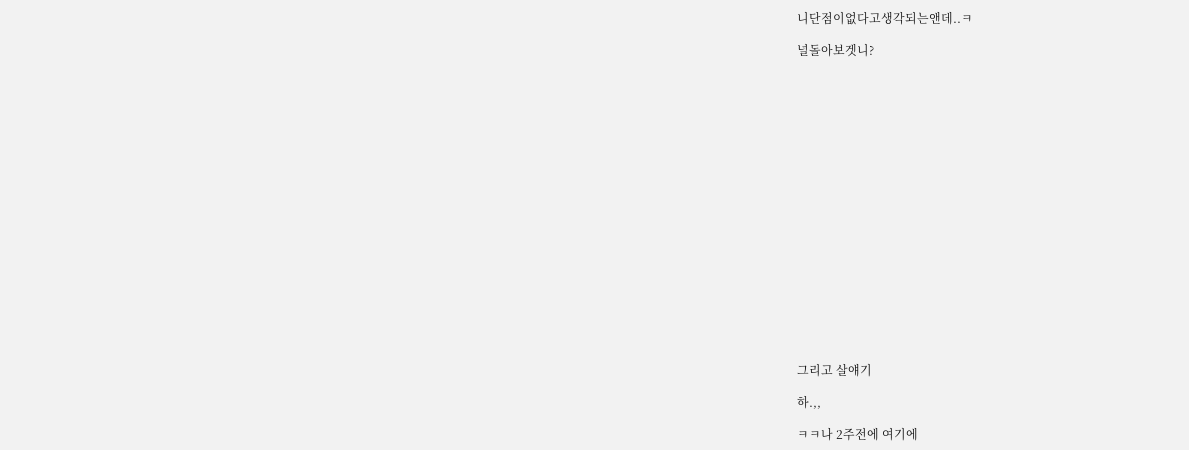니단점이없다고생각되는앤데..ㅋ

널돌아보겟니?



















그리고 살얘기

하.,,

ㅋㅋ나 2주전에 여기에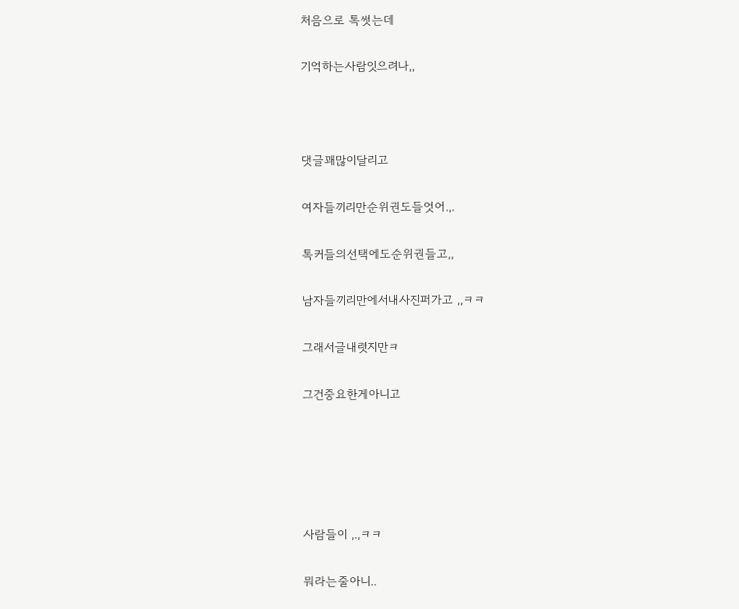처음으로 톡썻는데

기억하는사람잇으려나,,



댓글꽤많이달리고

여자들끼리만순위권도들엇어.,.

톡커들의선택에도순위권들고,,

남자들끼리만에서내사진퍼가고 ,,ㅋㅋ

그래서글내렷지만ㅋ

그건중요한게아니고





사람들이 ,.,ㅋㅋ

뭐라는줄아니..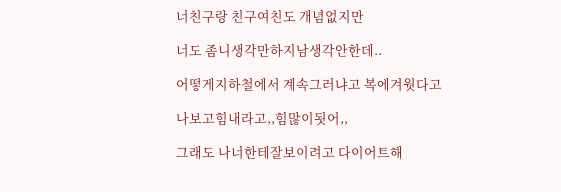너친구랑 친구여친도 개념없지만

너도 좀니생각만하지남생각안한데..

어떻게지하철에서 계속그러냐고 복에겨웟다고

나보고힘내라고,,힘많이됫어,,

그래도 나너한테잘보이려고 다이어트해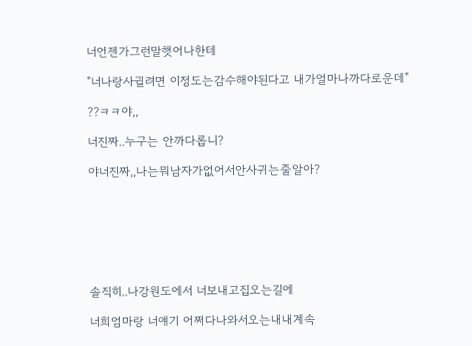너언젠가그런말햇어나한테

"너나랑사귈려면 이정도는감수해야된다고 내가얼마나까다로운데"

??ㅋㅋ야,,

너진짜..누구는 안까다롭니?

야너진짜,,나는뭐남자가없어서안사귀는줄알아?







솔직히..나강원도에서 너보내고집오는길에

너희엄마랑 너얘기 어쩌다나와서오는내내계속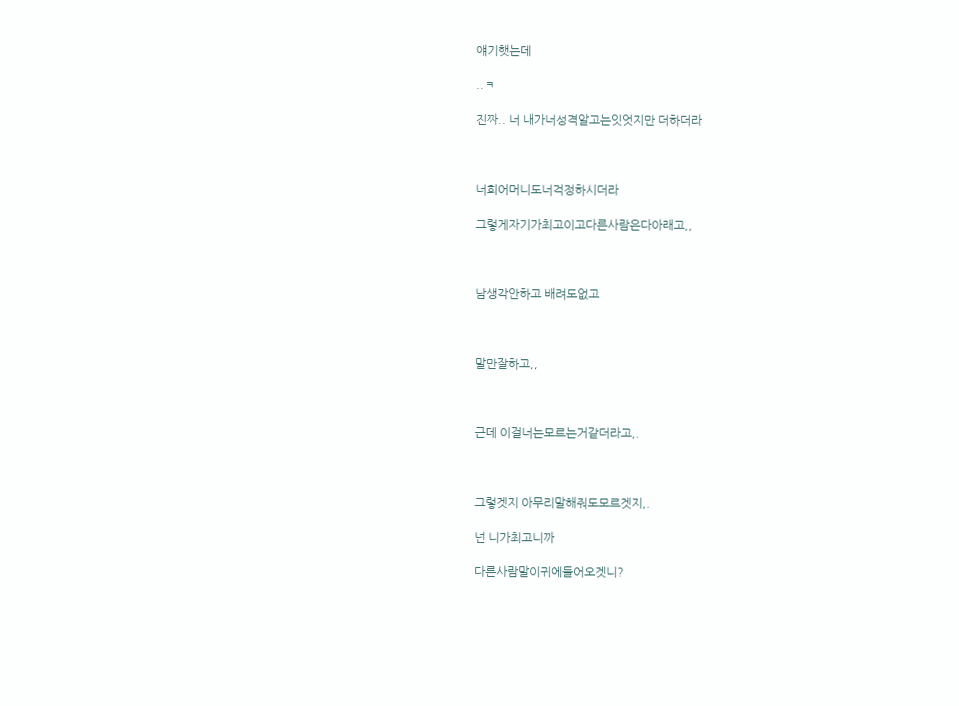얘기햇는데

..ㅋ

진짜.. 너 내가너성격알고는잇엇지만 더하더라



너희어머니도너걱정하시더라

그렇게자기가최고이고다른사람은다아래고,,



남생각안하고 배려도없고



말만잘하고,,



근데 이걸너는모르는거같더라고,.



그렇겟지 아무리말해줘도모르겟지,.

넌 니가최고니까

다른사람말이귀에들어오겟니?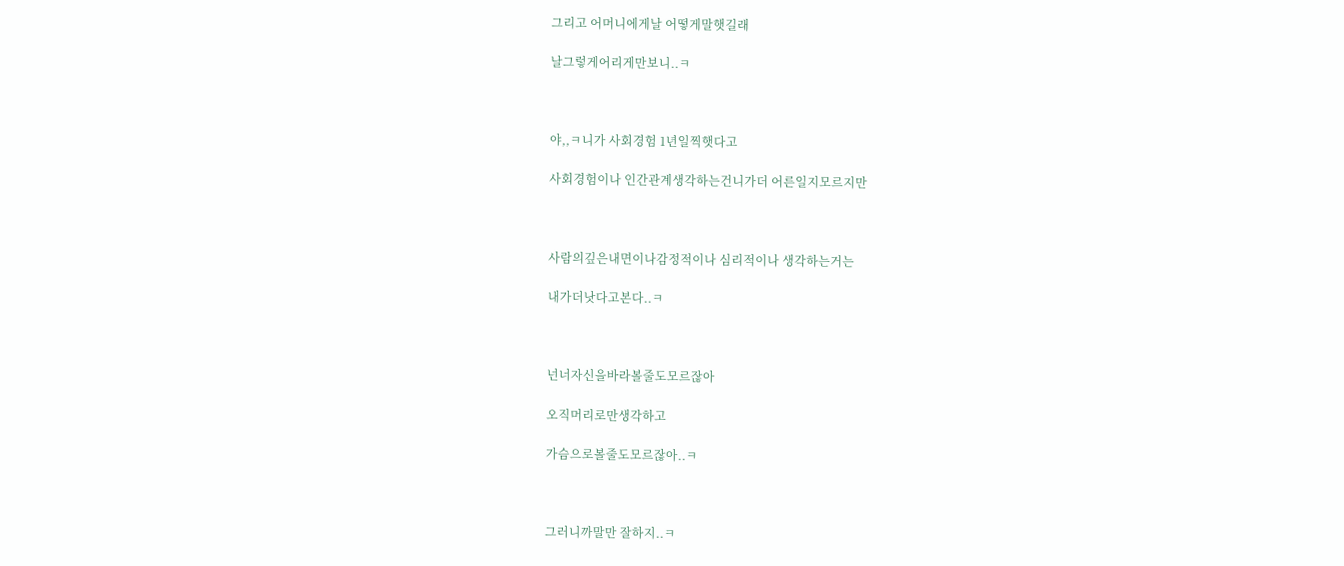그리고 어머니에게날 어떻게말햇길래

날그렇게어리게만보니..ㅋ



야,,ㅋ니가 사회경험 1년일찍햇다고

사회경험이나 인간관계생각하는건니가더 어른일지모르지만



사람의깊은내면이나감정적이나 심리적이나 생각하는거는

내가더낫다고본다..ㅋ



넌너자신을바라볼줄도모르잖아

오직머리로만생각하고

가슴으로볼줄도모르잖아..ㅋ



그러니까말만 잘하지..ㅋ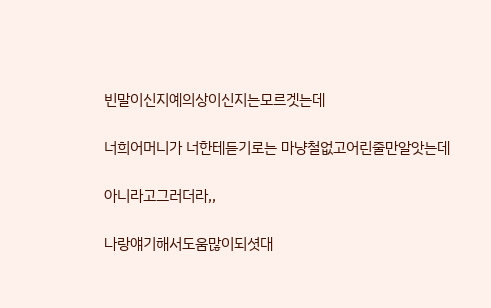빈말이신지예의상이신지는모르겟는데

너희어머니가 너한테듣기로는 마냥철없고어린줄만알앗는데

아니라고그러더라,,

나랑얘기해서도움많이되셧대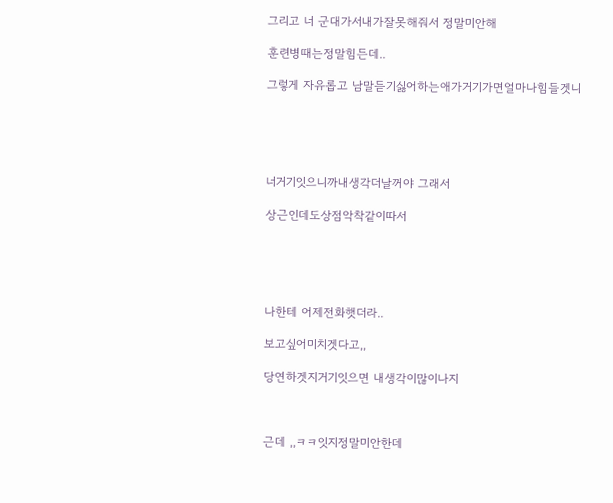그리고 너 군대가서내가잘못해줘서 정말미안해

훈련병때는정말힘든데..

그렇게 자유롭고 남말듣기싫어하는애가거기가면얼마나힘들겟니





너거기잇으니까내생각더날꺼야 그래서

상근인데도상점악착같이따서





나한테 어제전화햇더라..

보고싶어미치겟다고,,

당연하겟지거기잇으면 내생각이많이나지



근데 ,,ㅋㅋ잇지정말미안한데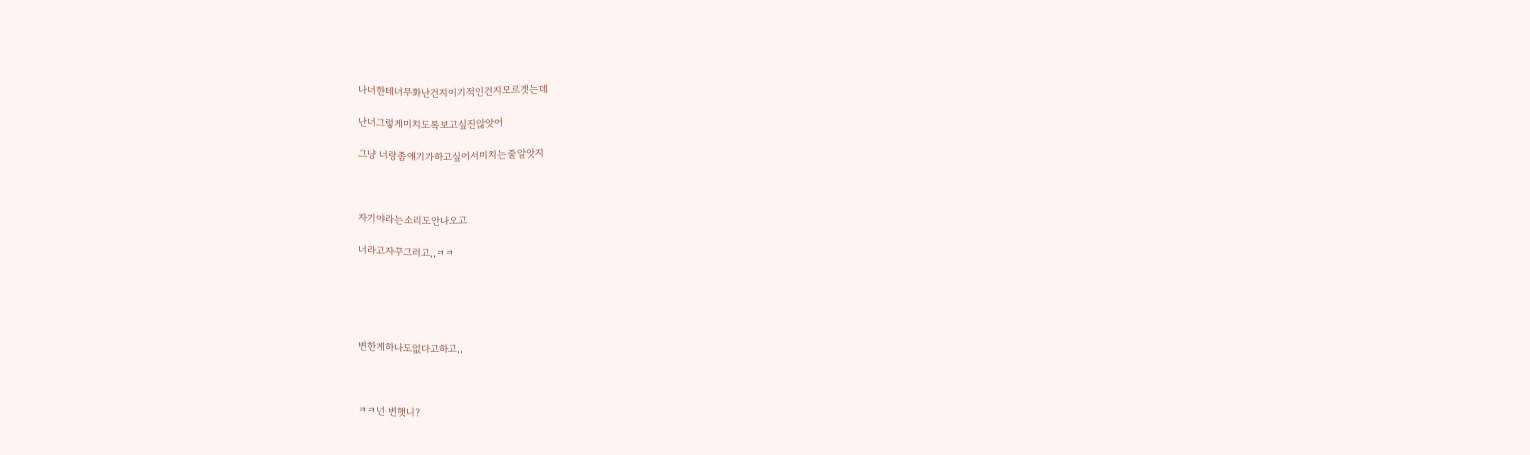나너한테너무화난건지이기적인건지모르겟는데

난너그렇게미치도록보고싶진않앗어

그냥 너랑좀얘기가하고싶어서미치는줄알앗지



자기야라는소리도안나오고

너라고자꾸그러고,,ㅋㅋ





변한게하나도없다고하고,,



ㅋㅋ넌 변햇니?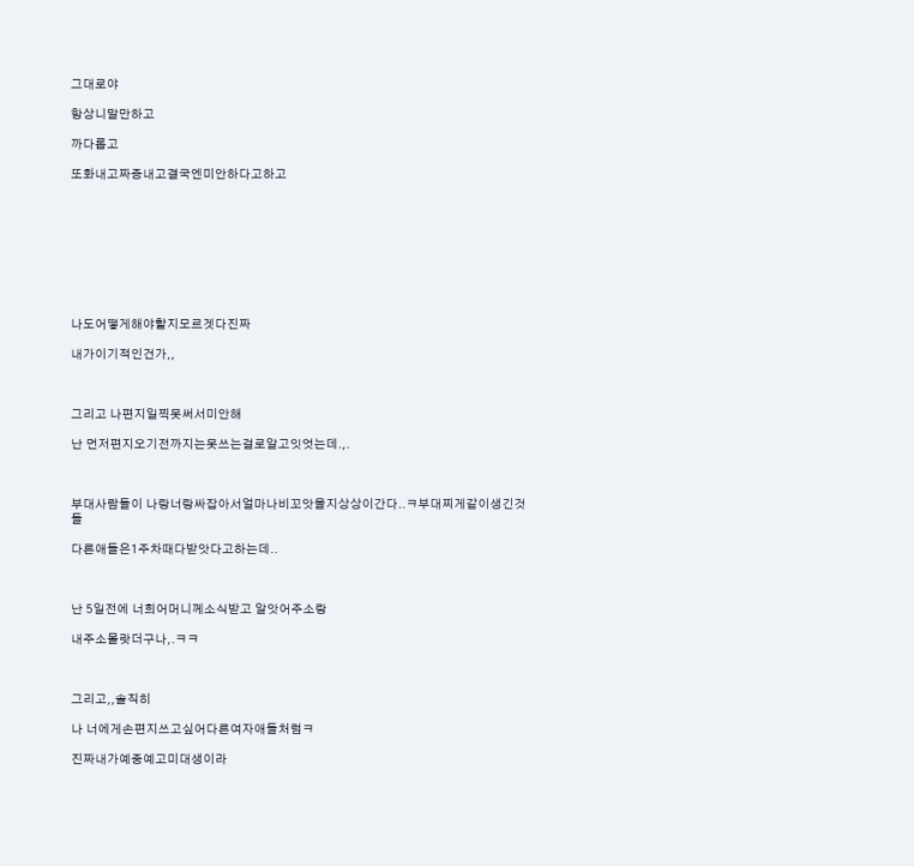그대로야

항상니말만하고

까다롭고

또화내고짜증내고결국엔미안하다고하고









나도어떻게해야할지모르겟다진짜

내가이기적인건가,,



그리고 나편지일찍못써서미안해

난 먼저편지오기전까지는못쓰는걸로알고잇엇는데.,.



부대사람들이 나랑너랑싸잡아서얼마나비꼬앗을지상상이간다..ㅋ부대찌게같이생긴것들

다른애들은1주차때다받앗다고하는데..



난 5일전에 너희어머니께소식받고 알앗어주소랑

내주소몰랏더구나,.ㅋㅋ



그리고,,솔직히

나 너에게손편지쓰고싶어다른여자애들처럼ㅋ

진짜내가예중예고미대생이라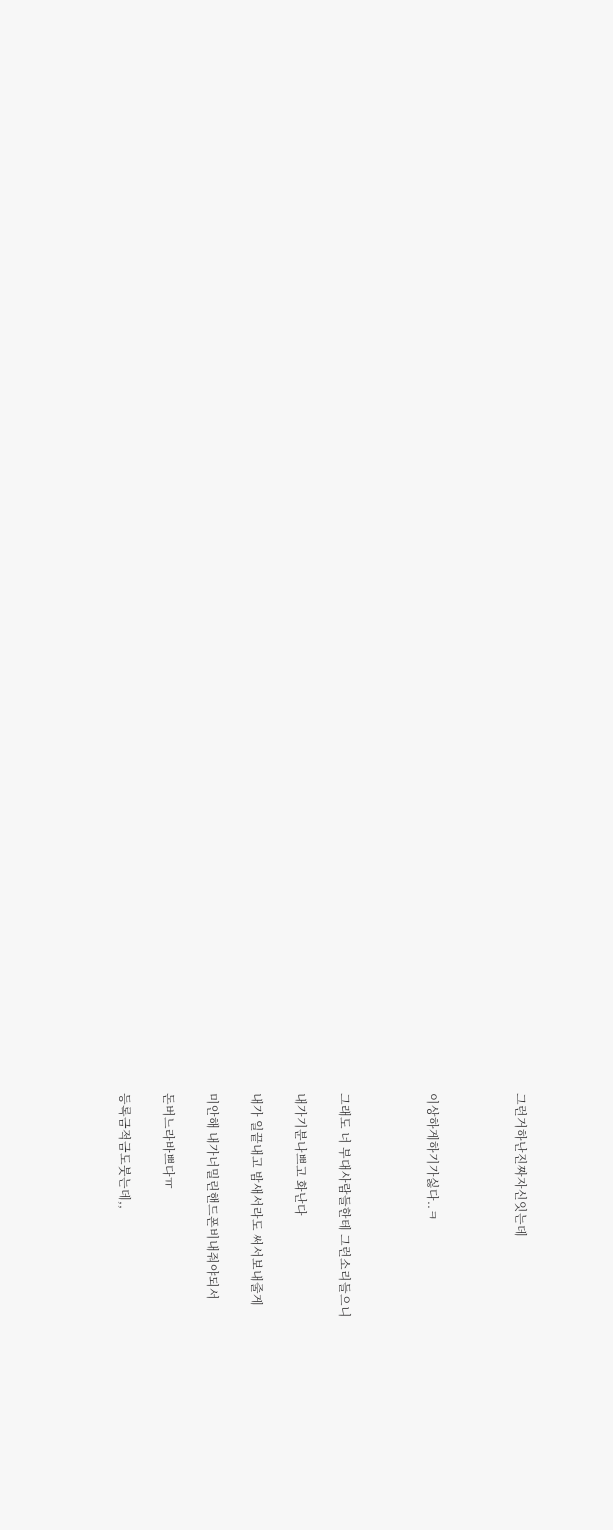그런거하난진짜자신잇는데



이상하게하기가싫다..ㅋ



그래도 너 부대사람들한테 그런소리들으니

내가기분나쁘고 화난다

내가 일끝내고 밤새서라도 써서보내줄게

미안해 내가너밀린핸드폰비내줘야되서

돈버느라바쁘다ㅠ

등록금적금도붓는데,,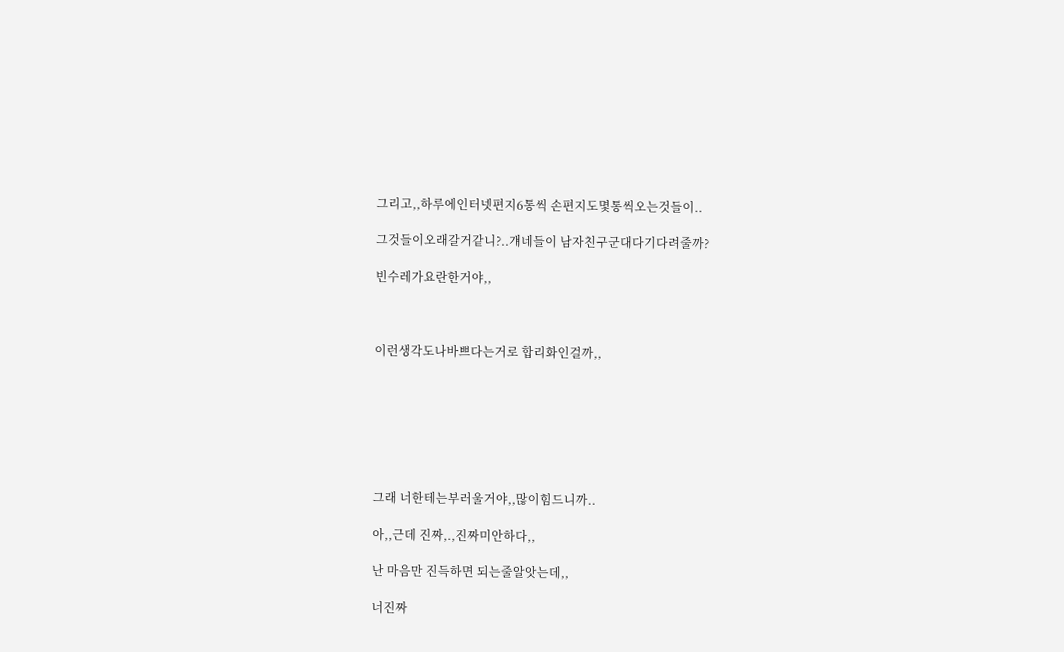그리고,,하루에인터넷편지6통씩 손편지도몇통씩오는것들이..

그것들이오래갈거같니?..걔네들이 남자친구군대다기다려줄까?

빈수레가요란한거야,,



이런생각도나바쁘다는거로 합리화인걸까,,







그래 너한테는부러울거야,,많이힘드니까..

아,,근데 진짜,.,진짜미안하다,,

난 마음만 진득하면 되는줄알앗는데,,

너진짜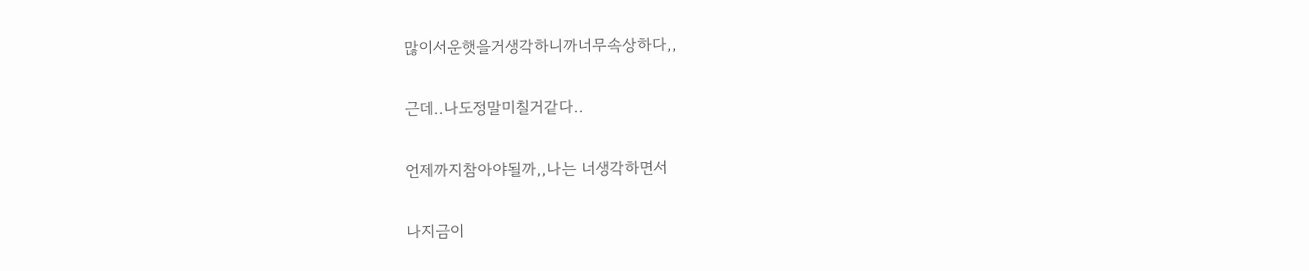많이서운햇을거생각하니까너무속상하다,,

근데..나도정말미칠거같다..

언제까지참아야될까,,나는 너생각하면서

나지금이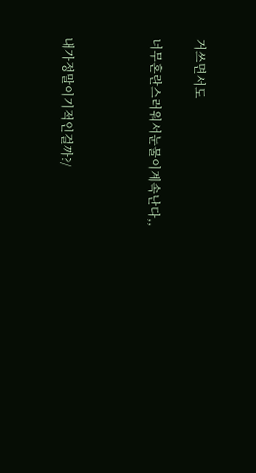거쓰면서도

너무혼란스러워서눈물이계속난다,,



내가정말이기적인걸까?/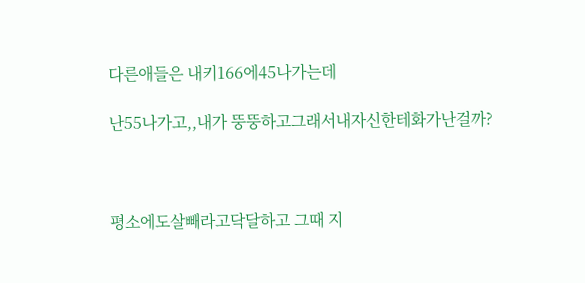다른애들은 내키166에45나가는데

난55나가고,,내가 뚱뚱하고그래서내자신한테화가난걸까?



평소에도살빼라고닥달하고 그때 지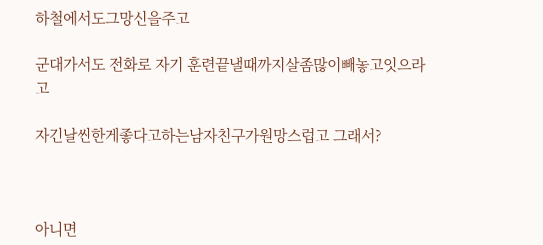하철에서도그망신을주고

군대가서도 전화로 자기 훈련끝낼때까지살좀많이빼놓고잇으라고

자긴날씬한게좋다고하는남자친구가원망스럽고 그래서?



아니면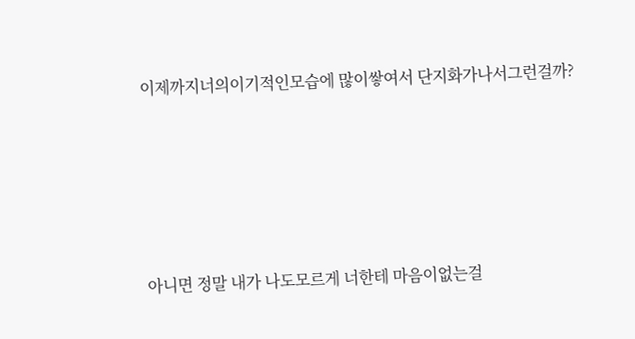이제까지너의이기적인모습에 많이쌓여서 단지화가나서그런걸까?







아니면 정말 내가 나도모르게 너한테 마음이없는걸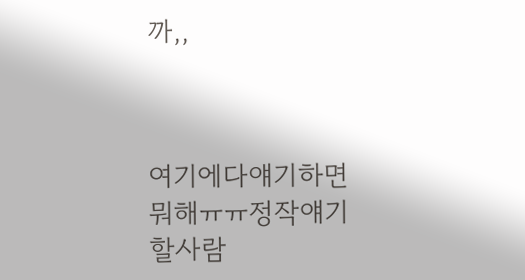까,,



여기에다얘기하면뭐해ㅠㅠ정작얘기할사람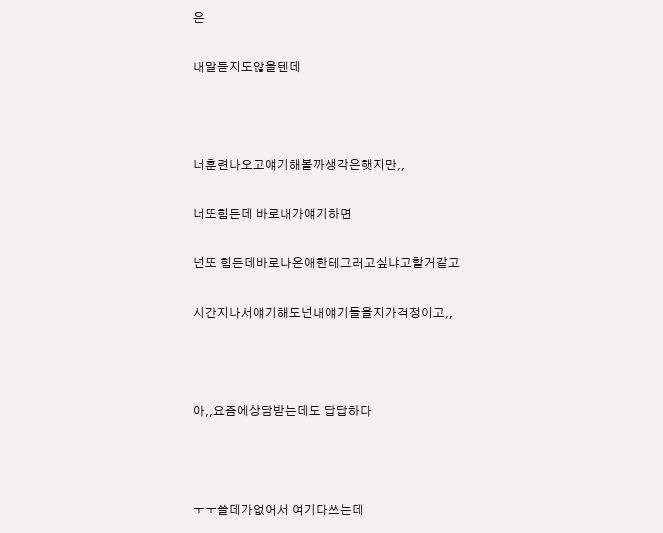은

내말듣지도않을텐데



너훈련나오고얘기해볼까생각은햇지만,,

너또힘든데 바로내가얘기하면

넌또 힘든데바로나온애한테그러고싶냐고할거같고

시간지나서얘기해도넌내얘기들을지가걱정이고,,



아,,요즘에상담받는데도 답답하다



ㅜㅜ쓸데가없어서 여기다쓰는데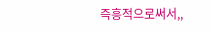즉흥적으로써서,,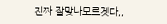진짜 잘맞나모르겟다,,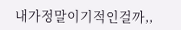내가정말이기적인걸까,,